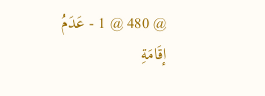@ 480 @ 1 - عَدَمُ إقَامَةِ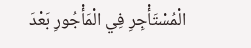الْمُسْتَأْجِرِ فِي الْمَأْجُورِ بَعْدَ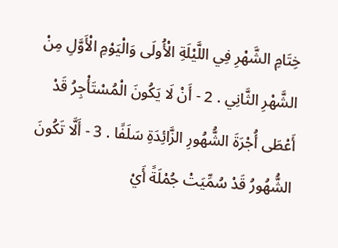خِتَامِ الشَّهْرِ فِي اللَّيْلَةِ الْأُولَى وَالْيَوْمِ الْأَوَّلِ مِنْ الشَّهْرِ الثَّانِي . 2 - أَنْ لَا يَكُونَ الْمُسْتَأْجِرُ قَدْ أَعْطَى أُجْرَةَ الشُّهُورِ الزَّائِدَةِ سَلَفًا . 3 - أَلَّا تَكُونَ الشُّهُورُ قَدْ سُمِّيَتْ جُمْلَةً أَيْ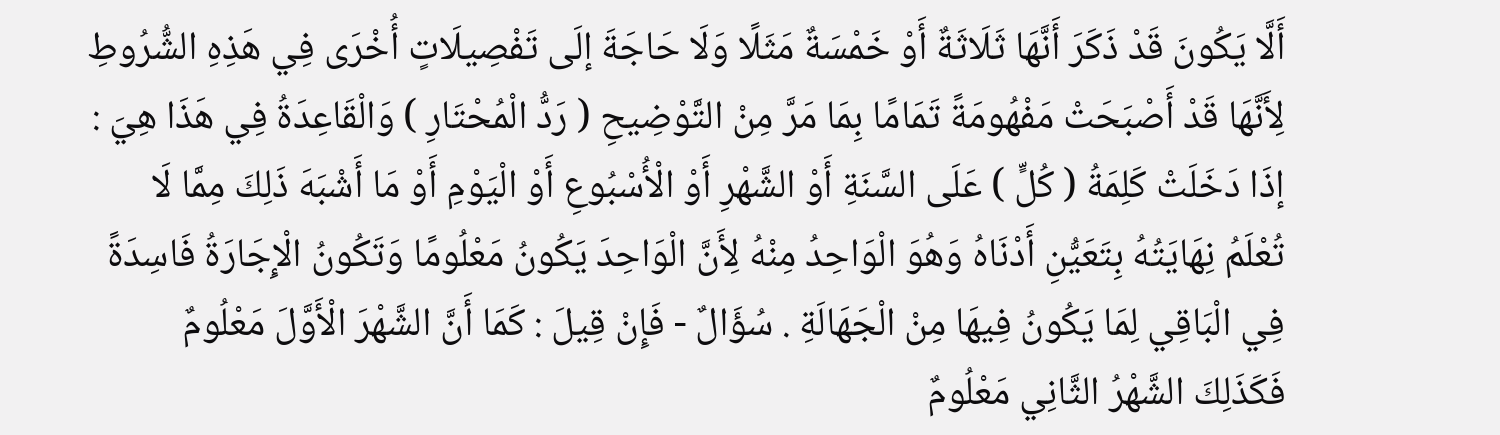أَلَّا يَكُونَ قَدْ ذَكَرَ أَنَّهَا ثَلَاثَةٌ أَوْ خَمْسَةٌ مَثَلًا وَلَا حَاجَةَ إلَى تَفْصِيلَاتٍ أُخْرَى فِي هَذِهِ الشُّرُوطِ لِأَنَّهَا قَدْ أَصْبَحَتْ مَفْهُومَةً تَمَامًا بِمَا مَرَّ مِنْ التَّوْضِيحِ ( رَدُّ الْمُحْتَارِ ) وَالْقَاعِدَةُ فِي هَذَا هِيَ : إذَا دَخَلَتْ كَلِمَةُ ( كُلٍّ ) عَلَى السَّنَةِ أَوْ الشَّهْرِ أَوْ الْأُسْبُوعِ أَوْ الْيَوْمِ أَوْ مَا أَشْبَهَ ذَلِكَ مِمَّا لَا تُعْلَمُ نِهَايَتُهُ بِتَعَيُّنِ أَدْنَاهُ وَهُوَ الْوَاحِدُ مِنْهُ لِأَنَّ الْوَاحِدَ يَكُونُ مَعْلُومًا وَتَكُونُ الْإِجَارَةُ فَاسِدَةً فِي الْبَاقِي لِمَا يَكُونُ فِيهَا مِنْ الْجَهَالَةِ . سُؤَالٌ - فَإِنْ قِيلَ : كَمَا أَنَّ الشَّهْرَ الْأَوَّلَ مَعْلُومٌ فَكَذَلِكَ الشَّهْرُ الثَّانِي مَعْلُومٌ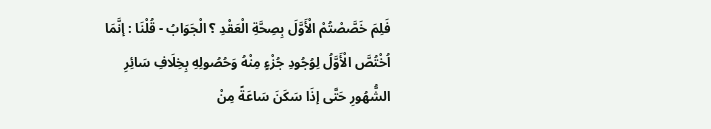فَلِمَ خَصَّصْتُمْ الْأَوَّلَ بِصِحَّةِ الْعَقْدِ ؟ الْجَوَابُ - قُلْنَا : إنَّمَا اُخْتُصَّ الْأَوَّلُ لِوُجُودِ جُزْءٍ مِنْهُ وَحُصُولِهِ بِخِلَافِ سَائِرِ الشُّهُورِ حَتَّى إذَا سَكَنَ سَاعَةً مِنْ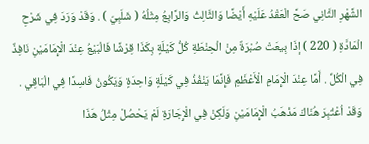الشَّهْرِ الثَّانِي صَحَّ الْعَقْدُ عَلَيْهِ أَيْضًا وَالثَّالِثُ وَالرَّابِعُ مِثْلُهُ ( شَلَبِيّ ) . وَقَدْ وَرَدَ فِي شَرْحِ الْمَادَّةِ ( 220 ) إذَا بِيعَتْ صُبْرَةٌ مِنْ الْحِنْطَةِ كُلُّ كَيْلَةٍ بِكَذَا قِرْشًا فَالْبَيْعُ عِنْدَ الْإِمَامَيْنِ نَافِذٌ فِي الْكُلِّ . أَمَّا عِنْدَ الْإِمَامِ الْأَعْظَمِ فَإِنَّمَا يَنْفُذُ فِي كَيْلَةٍ وَاحِدَةٍ وَيَكُونُ فَاسِدًا فِي الْبَاقِي . وَقَدْ اُعْتُبِرَ هُنَاكَ مَذْهَبُ الْإِمَامَيْنِ وَلَكِنْ فِي الْإِجَارَةِ لَمْ يَحْصُلْ مِثْلُ هَذَا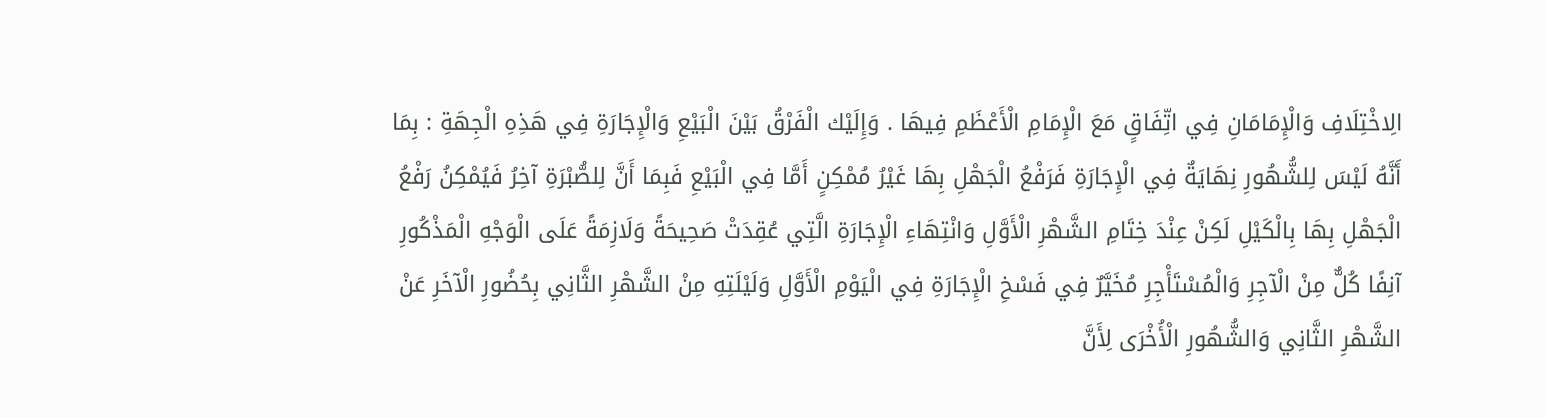الِاخْتِلَافِ وَالْإِمَامَانِ فِي اتِّفَاقٍ مَعَ الْإِمَامِ الْأَعْظَمِ فِيهَا . وَإِلَيْك الْفَرْقُ بَيْنَ الْبَيْعِ وَالْإِجَارَةِ فِي هَذِهِ الْجِهَةِ : بِمَا أَنَّهُ لَيْسَ لِلشُّهُورِ نِهَايَةٌ فِي الْإِجَارَةِ فَرَفْعُ الْجَهْلِ بِهَا غَيْرُ مُمْكِنٍ أَمَّا فِي الْبَيْعِ فَبِمَا أَنَّ لِلصُّبْرَةِ آخِرُ فَيُمْكِنُ رَفْعُ الْجَهْلِ بِهَا بِالْكَيْلِ لَكِنْ عِنْدَ خِتَامِ الشَّهْرِ الْأَوَّلِ وَانْتِهَاءِ الْإِجَارَةِ الَّتِي عُقِدَتْ صَحِيحَةً وَلَازِمَةً عَلَى الْوَجْهِ الْمَذْكُورِ آنِفًا كُلٌّ مِنْ الْآجِرِ وَالْمُسْتَأْجِرِ مُخَيَّرٌ فِي فَسْخِ الْإِجَارَةِ فِي الْيَوْمِ الْأَوَّلِ وَلَيْلَتِهِ مِنْ الشَّهْرِ الثَّانِي بِحُضُورِ الْآخَرِ عَنْ الشَّهْرِ الثَّانِي وَالشُّهُورِ الْأُخْرَى لِأَنَّ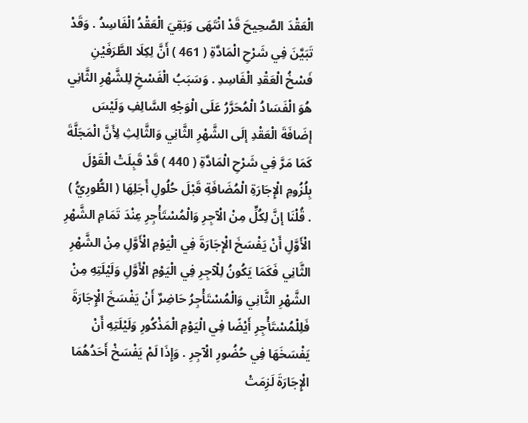الْعَقْدَ الصَّحِيحَ قَدْ انْتَهَى وَبَقِيَ الْعَقْدُ الْفَاسِدُ . وَقَدْ تَبَيَّنَ فِي شَرْحِ الْمَادَّةِ ( 461 ) أَنَّ لِكِلَا الطَّرَفَيْنِ فَسْخُ الْعَقْدِ الْفَاسِدِ . وَسَبَبُ الْفَسْخِ لِلشَّهْرِ الثَّانِي هُوَ الْفَسَادُ الْمُحَرَّرُ عَلَى الْوَجْهِ السَّالِفِ وَلَيْسَ إضَافَةَ الْعَقْدِ إلَى الشَّهْرِ الثَّانِي وَالثَّالِثِ لِأَنَّ الْمَجَلَّةَ كَمَا مَرَّ فِي شَرْحِ الْمَادَّةِ ( 440 ) قَدْ قَبِلَتْ الْقَوْلَ بِلُزُومِ الْإِجَارَةِ الْمُضَافَةِ قَبْلَ حُلُولِ أَجَلِهَا ( الطُّورِيُّ ) . قُلْنَا إنَّ لِكُلٍّ مِنْ الْآجِرِ وَالْمُسْتَأْجِرِ عِنْدَ تَمَامِ الشَّهْرِ الْأَوَّلِ أَنْ يَفْسَخَ الْإِجَارَةَ فِي الْيَوْمِ الْأَوَّلِ مِنْ الشَّهْرِ الثَّانِي فَكَمَا يَكُونُ لِلْآجِرِ فِي الْيَوْمِ الْأَوَّلِ وَلَيْلَتِهِ مِنْ الشَّهْرِ الثَّانِي وَالْمُسْتَأْجِرُ حَاضِرٌ أَنْ يَفْسَخَ الْإِجَارَةَ فَلِلْمُسْتَأْجِرِ أَيْضًا فِي الْيَوْمِ الْمَذْكُورِ وَلَيْلَتِهِ أَنْ يَفْسَخَهَا فِي حُضُورِ الْآجِرِ . وَإِذَا لَمْ يَفْسَخْ أَحَدُهُمَا الْإِجَارَةَ لَزِمَتْ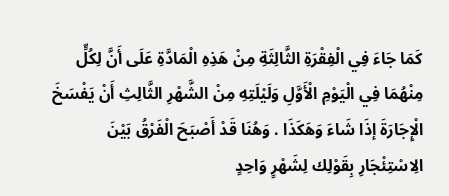كَمَا جَاءَ فِي الْفِقْرَةِ الثَّالِثَةِ مِنْ هَذِهِ الْمَادَّةِ عَلَى أَنَّ لِكُلٍّ مِنْهُمَا فِي الْيَوْمِ الْأَوَّلِ وَلَيْلَتِهِ مِنْ الشَّهْرِ الثَّالِثِ أَنْ يَفْسَخَ الْإِجَارَةَ إذَا شَاءَ وَهَكَذَا . وَهُنَا قَدْ أَصْبَحَ الْفَرْقُ بَيْنَ الِاسْتِئْجَارِ بِقَوْلِك لِشَهْرٍ وَاحِدٍ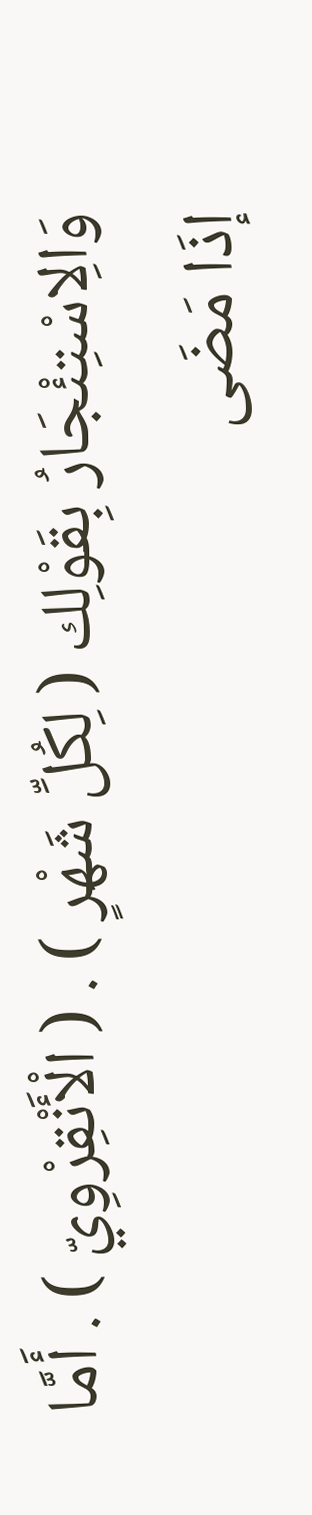وَالِاسْتِئْجَارُ بِقَوْلِك ( لِكُلِّ شَهْرٍ ) . ( الْأَنْقِرْوِيّ ) . أَمَّا إذَا مَضَى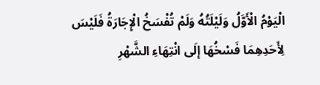الْيَوْمُ الْأَوَّلُ وَلَيْلَتُهُ وَلَمْ تُفْسَخُ الْإِجَارَةُ فَلَيْسَ لِأَحَدِهِمَا فَسْخُهَا إلَى انْتِهَاءِ الشَّهْرِ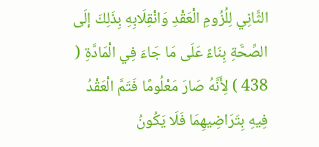الثَّانِي لِلُزُومِ الْعَقْدِ وَانْقِلَابِهِ بِذَلِكَ إلَى الصِّحَّةِ بِنَاءً عَلَى مَا جَاءَ فِي الْمَادَّةِ ( 438 ) لِأَنَّهُ صَارَ مَعْلُومًا فَتَمَّ الْعَقْدُ فِيهِ بِتَرَاضِيهِمَا فَلَا يَكُونُ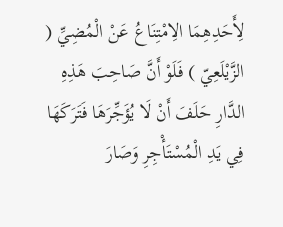لِأَحَدِهِمَا الِامْتِنَاعُ عَنْ الْمُضِيِّ ( الزَّيْلَعِيّ ) فَلَوْ أَنَّ صَاحِبَ هَذِهِ الدَّارِ حَلَفَ أَنْ لَا يُؤَجِّرَهَا فَتَرَكَهَا فِي يَدِ الْمُسْتَأْجِرِ وَصَارَ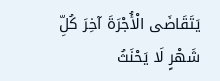يَتَقَاضَى الْأُجْرَةَ آخِرَ كُلِّ شَهْرٍ لَا يَحْنَثُ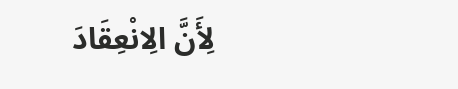لِأَنَّ الِانْعِقَادَ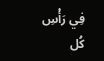فِي رَأْسِ كُل